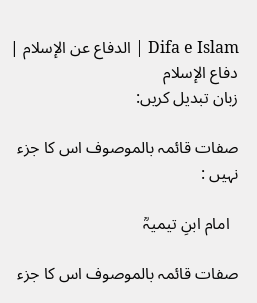Difa e Islam | الدفاع عن الإسلام | دفاع الإسلام
زبان تبدیل کریں:

صفات قائمہ بالموصوف اس کا جزء نہیں :

  امام ابنِ تیمیہؒ

صفات قائمہ بالموصوف اس کا جزء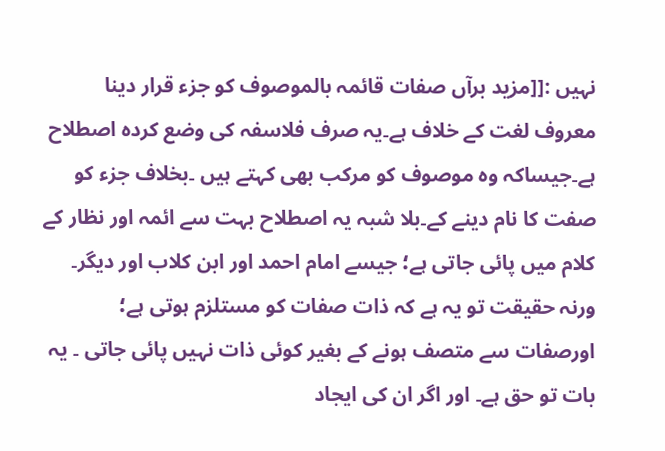نہیں :[[مزید برآں صفات قائمہ بالموصوف کو جزء قرار دینا معروف لغت کے خلاف ہے۔یہ صرف فلاسفہ کی وضع کردہ اصطلاح ہے۔جیساکہ وہ موصوف کو مرکب بھی کہتے ہیں ۔بخلاف جزء کو صفت کا نام دینے کے۔بلا شبہ یہ اصطلاح بہت سے ائمہ اور نظار کے کلام میں پائی جاتی ہے؛ جیسے امام احمد اور ابن کلاب اور دیگر۔ ورنہ حقیقت تو یہ ہے کہ ذات صفات کو مستلزم ہوتی ہے؛ اورصفات سے متصف ہونے کے بغیر کوئی ذات نہیں پائی جاتی ۔ یہ بات تو حق ہے۔ اور اگر ان کی ایجاد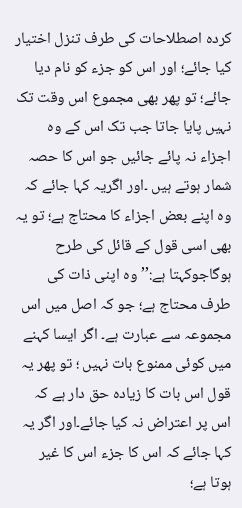کردہ اصطلاحات کی طرف تنزل اختیار کیا جائے؛ اور اس کو جزء کو نام دیا جائے؛ تو پھر بھی مجموع اس وقت تک نہیں پایا جاتا جب تک اس کے وہ اجزاء نہ پائے جائیں جو اس کا حصہ شمار ہوتے ہیں ۔اور اگریہ کہا جائے کہ وہ اپنے بعض اجزاء کا محتاج ہے؛ تو یہ بھی اسی قول کے قائل کی طرح ہوگاجوکہتا ہے:’’ وہ اپنی ذات کی طرف محتاج ہے؛ جو کہ اصل میں اس مجموعہ سے عبارت ہے۔ اگر ایسا کہنے میں کوئی ممنوع بات نہیں ؛ تو پھر یہ قول اس بات کا زیادہ حق دار ہے کہ اس پر اعتراض نہ کیا جائے۔اور اگر یہ کہا جائے کہ اس کا جزء اس کا غیر ہوتا ہے؛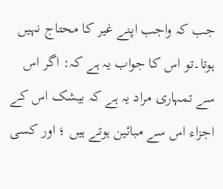جب کہ واجب اپنے غیر کا محتاج نہیں ہوتا۔تو اس کا جواب یہ ہے کہ: اگر اس سے تمہاری مراد یہ ہے کہ بیشک اس کے اجزاء اس سے مبائین ہوتے ہیں ؛ اور کسی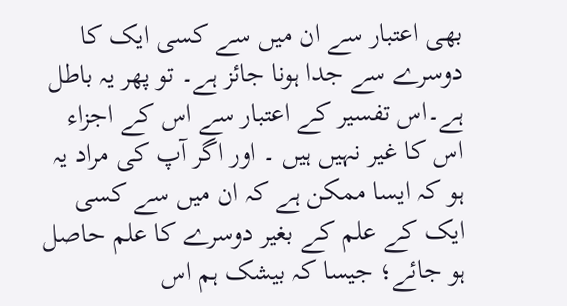بھی اعتبار سے ان میں سے کسی ایک کا دوسرے سے جدا ہونا جائز ہے۔ تو پھر یہ باطل ہے۔اس تفسیر کے اعتبار سے اس کے اجزاء اس کا غیر نہیں ہیں ۔ اور اگر آپ کی مراد یہ ہو کہ ایسا ممکن ہے کہ ان میں سے کسی ایک کے علم کے بغیر دوسرے کا علم حاصل ہو جائے؛ جیسا کہ بیشک ہم اس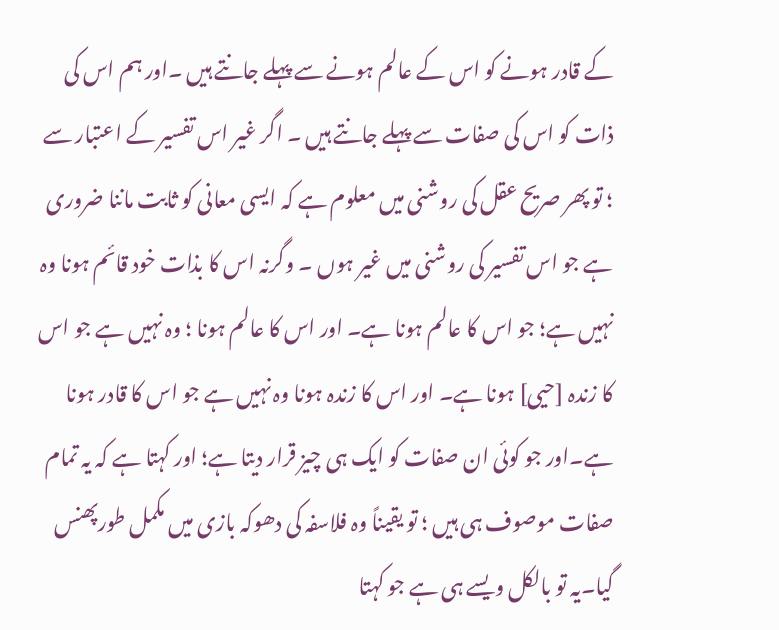کے قادر ہونے کو اس کے عالم ہونے سے پہلے جانتے ہیں ۔اور ہم اس کی ذات کو اس کی صفات سے پہلے جانتے ہیں ۔ اگر غیر اس تفسیر کے اعتبار سے ؛ تو پھر صریح عقل کی روشنی میں معلوم ہے کہ ایسی معانی کو ثابت ماننا ضروری ہے جو اس تفسیر کی روشنی میں غیر ہوں ۔ وگرنہ اس کا بذات خود قائم ہونا وہ نہیں ہے؛ جو اس کا عالم ہونا ہے۔ اور اس کا عالم ہونا ؛ وہ نہیں ہے جو اس کا زندہ [حیی] ہونا ہے۔ اور اس کا زندہ ہونا وہ نہیں ہے جو اس کا قادر ہونا ہے۔اور جو کوئی ان صفات کو ایک ہی چیز قرار دیتا ہے؛ اور کہتا ہے کہ یہ تمام صفات موصوف ہی ہیں ؛ تو یقیناً وہ فلاسفہ کی دھوکہ بازی میں مکمل طورپھنس گیا۔یہ تو بالکل ویسے ہی ہے جو کہتا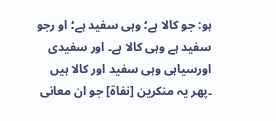ہو: جو کالا ہے؛ وہی سفید ہے؛ او رجو سفید ہے وہی کالا ہے۔ اور سفیدی اورسیاہی وہی سفید اور کالا ہیں ۔پھر یہ منکرین [نفاۃ] جو ان معانی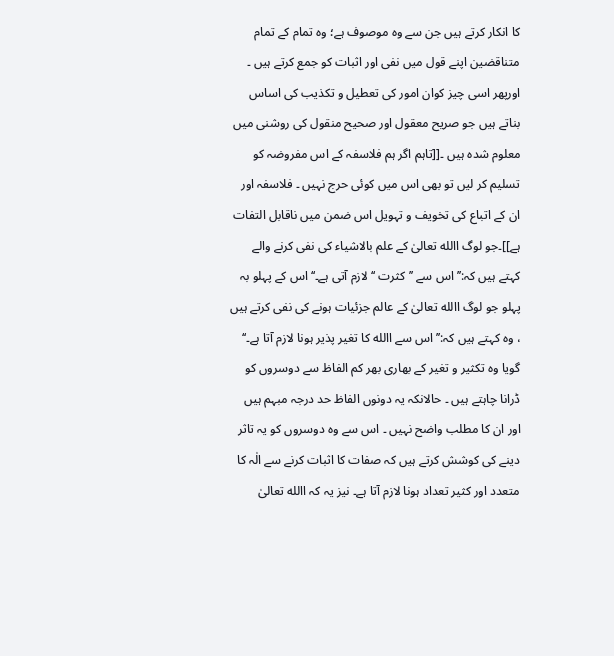کا انکار کرتے ہیں جن سے وہ موصوف ہے؛ وہ تمام کے تمام متناقضین اپنے قول میں نفی اور اثبات کو جمع کرتے ہیں ۔ اورپھر اسی چیز کوان امور کی تعطیل و تکذیب کی اساس بناتے ہیں جو صریح معقول اور صحیح منقول کی روشنی میں معلوم شدہ ہیں ۔[[تاہم اگر ہم فلاسفہ کے اس مفروضہ کو تسلیم کر لیں تو بھی اس میں کوئی حرج نہیں ۔ فلاسفہ اور ان کے اتباع کی تخویف و تہویل اس ضمن میں ناقابل التفات ہے]]۔جو لوگ االله تعالیٰ کے علم بالاشیاء کی نفی کرنے والے کہتے ہیں کہ:’’ اس سے ’’کثرت ‘‘ لازم آتی ہے۔‘‘ اس کے پہلو بہ پہلو جو لوگ االله تعالیٰ کے عالم جزئیات ہونے کی نفی کرتے ہیں ، وہ کہتے ہیں کہ:’’ اس سے االله کا تغیر پذیر ہونا لازم آتا ہے۔‘‘ گویا وہ تکثیر و تغیر کے بھاری بھر کم الفاظ سے دوسروں کو ڈرانا چاہتے ہیں ۔ حالانکہ یہ دونوں الفاظ حد درجہ مبہم ہیں اور ان کا مطلب واضح نہیں ۔ اس سے وہ دوسروں کو یہ تاثر دینے کی کوشش کرتے ہیں کہ صفات کا اثبات کرنے سے الٰہ کا متعدد اور کثیر تعداد ہونا لازم آتا ہے۔ نیز یہ کہ االله تعالیٰ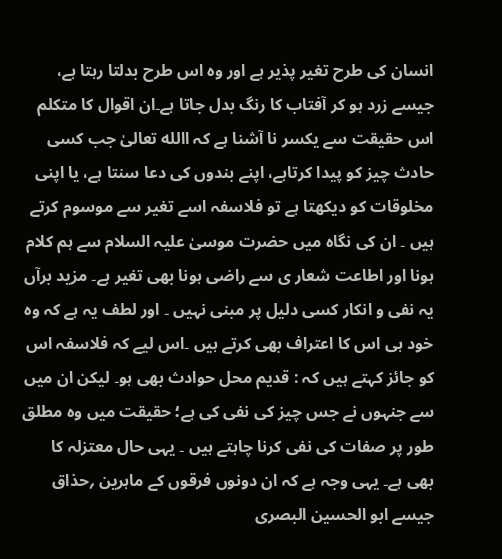انسان کی طرح تغیر پذیر ہے اور وہ اس طرح بدلتا رہتا ہے، جیسے زرد ہو کر آفتاب کا رنگ بدل جاتا ہے۔ان اقوال کا متکلم اس حقیقت سے یکسر نا آشنا ہے کہ االله تعالیٰ جب کسی حادث چیز کو پیدا کرتاہے، اپنے بندوں کی دعا سنتا ہے، یا اپنی مخلوقات کو دیکھتا ہے تو فلاسفہ اسے تغیر سے موسوم کرتے ہیں ۔ ان کی نگاہ میں حضرت موسیٰ علیہ السلام سے ہم کلام ہونا اور اطاعت شعار ی سے راضی ہونا بھی تغیر ہے۔ مزید برآں یہ نفی و انکار کسی دلیل پر مبنی نہیں ۔ اور لطف یہ ہے کہ وہ خود ہی اس کا اعتراف بھی کرتے ہیں ۔اس لیے کہ فلاسفہ اس کو جائز کہتے ہیں کہ : قدیم محل حوادث بھی ہو۔ لیکن ان میں سے جنہوں نے جس چیز کی نفی کی ہے؛ حقیقت میں وہ مطلق طور پر صفات کی نفی کرنا چاہتے ہیں ۔ یہی حال معتزلہ کا بھی ہے۔ یہی وجہ ہے کہ ان دونوں فرقوں کے ماہرین ؍حذاق جیسے ابو الحسین البصری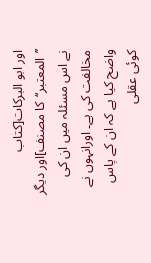اور ابو البرکات[کتاب ’’المعتبر‘‘کا مصنف]اور دیگر نے اس مسئلہ میں ان کی مخالفت کی ہے۔ اورانہوں نے واضح کیا ہے کہ ان کے پاس کوئی عقلی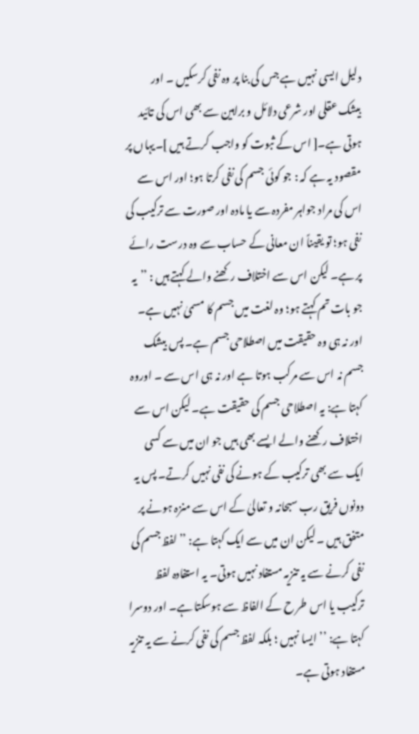دلیل ایسی نہیں ہے جس کی بنا پر وہ نفی کرسکیں ۔ اور بیشک عقلی اور شرعی دلائل و براہین سے بھی اس کی تائید ہوتی ہے۔[ اس کے ثبوت کو واجب کرتے ہیں ]۔یہاں پر مقصود یہ ہے کہ : جو کوئی جسم کی نفی کرتا ہو؛ اور اس سے اس کی مراد جواہر مفردہ سے یا مادہ اور صورت سے ترکیب کی نفی ہو؛ تو یقیناً ان معانی کے حساب سے وہ درست رائے پر ہے۔ لیکن اس سے اختلاف رکھنے والے کہتے ہیں : ’’یہ جو بات تم کہتے ہو؛ وہ لغت میں جسم کا مسمیٰ نہیں ہے۔ اور نہ ہی وہ حقیقت میں اصطلاحی جسم ہے۔ پس بیشک جسم نہ اس سے مرکب ہوتا ہے اور نہ ہی اس سے ۔ اوروہ کہتا ہے: یہ اصطلاحی جسم کی حقیقت ہے۔ لیکن اس سے اختلاف رکھنے والے ایسے بھی ہیں جو ان میں سے کسی ایک سے بھی ترکیب کے ہونے کی نفی نہیں کرتے۔ پس یہ دونوں فریق رب سبحانہ و تعالیٰ کے اس سے منزہ ہونے پر متفق ہیں ۔ لیکن ان میں سے ایک کہتا ہے: ’’لفظ جسم کی نفی کرنے سے یہ تنزیہ مستفاد نہیں ہوتی۔ یہ استفادہ لفظ ترکیب یا اس طر ح کے الفاظ سے ہوسکتا ہے۔ اور دوسرا کہتا ہے: ’’ایسا نہیں ؛ بلکہ لفظ جسم کی نفی کرنے سے یہ تنزیہ مستفاد ہوتی ہے۔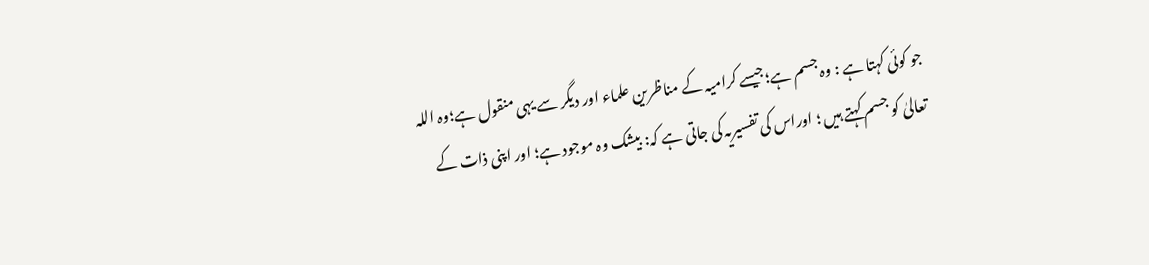جو کوئی کہتا ہے : وہ جسم ہے؛جیسے کرامیہ کے مناظرین علماء اور دیگر سے یہی منقول ہے؛وہ اللہ تعالیٰ کو جسم کہتے ہیں ؛ اوراس کی تفسیریہ کی جاتی ہے کہ: بیشک وہ موجود ہے؛ اور اپنی ذات کے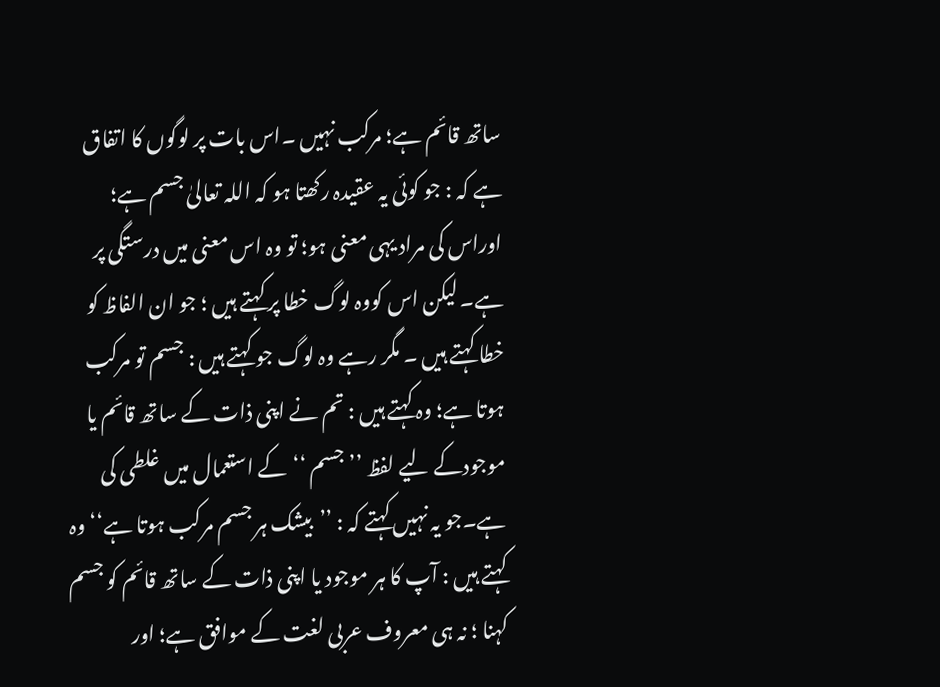ساتھ قائم ہے؛ مرکب نہیں ۔اس بات پر لوگوں کا اتفاق ہے کہ : جو کوئی یہ عقیدہ رکھتا ہو کہ اللہ تعالیٰ جسم ہے؛ اوراس کی مراد یہی معنی ہو؛ تو وہ اس معنی میں درستگی پر ہے۔ لیکن اس کووہ لوگ خطا پر کہتے ہیں ؛ جو ان الفاظ کو خطا کہتے ہیں ۔ مگر رہے وہ لوگ جو کہتے ہیں : جسم تو مرکب ہوتا ہے؛ وہ کہتے ہیں : تم نے اپنی ذات کے ساتھ قائم یا موجودکے لیے لفظ ’’جسم ‘‘کے استعمال میں غلطی کی ہے۔جو یہ نہیں کہتے کہ : ’’بیشک ہر جسم مرکب ہوتا ہے‘‘وہ کہتے ہیں : آپ کا ہر موجود یا اپنی ذات کے ساتھ قائم کو جسم کہنا ؛ نہ ہی معروف عربی لغت کے موافق ہے؛ اور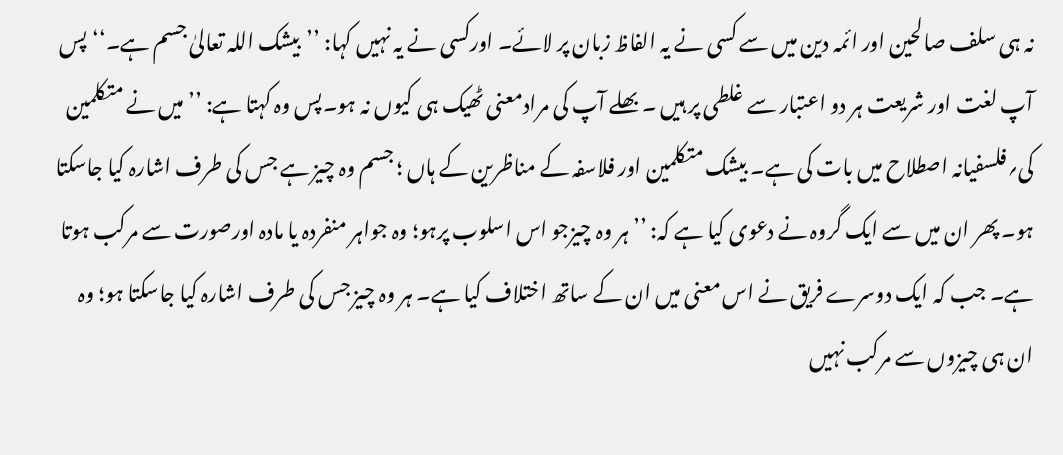نہ ہی سلف صالحین اور ائمہ دین میں سے کسی نے یہ الفاظ زبان پر لائے۔ اورکسی نے یہ نہیں کہا: ’’بیشک اللہ تعالیٰ جسم ہے۔‘‘پس آپ لغت اور شریعت ہر دو اعتبار سے غلطی پر ہیں ۔ بھلے آپ کی مرادمعنی ٹھیک ہی کیوں نہ ہو۔پس وہ کہتا ہے: ’’ میں نے متکلمین کی؍فلسفیانہ اصطلاح میں بات کی ہے۔ بیشک متکلمین اور فلاسفہ کے مناظرین کے ہاں ؛ جسم وہ چیز ہے جس کی طرف اشارہ کیا جاسکتا ہو۔ پھر ان میں سے ایک گروہ نے دعوی کیا ہے کہ: ’’ہر وہ چیزجو اس اسلوب پرہو؛ وہ جواہر منفردہ یا مادہ اورصورت سے مرکب ہوتا ہے۔ جب کہ ایک دوسرے فریق نے اس معنی میں ان کے ساتھ اختلاف کیا ہے۔ ہر وہ چیز جس کی طرف اشارہ کیا جاسکتا ہو؛ وہ ان ہی چیزوں سے مرکب نہیں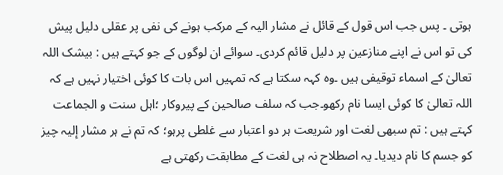ہوتی ۔ پس جب اس قول کے قائل نے مشار الیہ کے مرکب ہونے کی نفی پر عقلی دلیل پیش کی تو اس نے اپنے منازعین پر دلیل قائم کردی۔ سوائے ان لوگوں کے جو کہتے ہیں : بیشک اللہ تعالیٰ کے اسماء توقیفی ہیں ۔وہ کہہ سکتا ہے کہ تمہیں اس بات کا کوئی اختیار نہیں ہے کہ اللہ تعالیٰ کا کوئی ایسا نام رکھو۔جب کہ سلف صالحین کے پیروکار ؛اہل سنت و الجماعت کہتے ہیں : تم سبھی لغت اور شریعت ہر دو اعتبار سے غلطی پرہو؛ کہ تم نے ہر مشار إلیہ چیز کو جسم کا نام دیدیا۔ یہ اصطلاح نہ ہی لغت کے مطابقت رکھتی ہے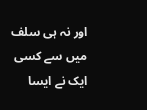اور نہ ہی سلف میں سے کسی ایک نے ایسا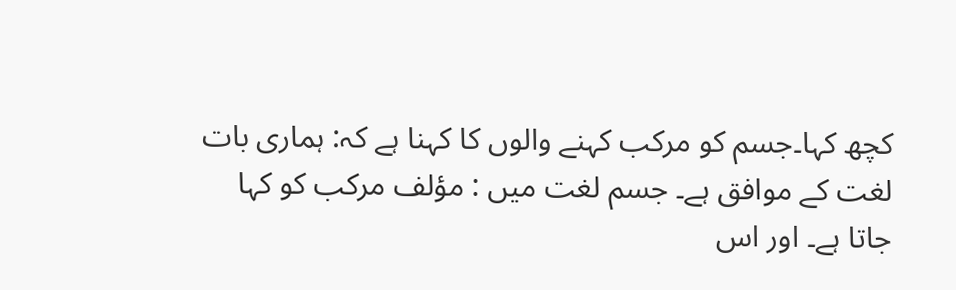کچھ کہا۔جسم کو مرکب کہنے والوں کا کہنا ہے کہ: ہماری بات لغت کے موافق ہے۔ جسم لغت میں : مؤلف مرکب کو کہا جاتا ہے۔ اور اس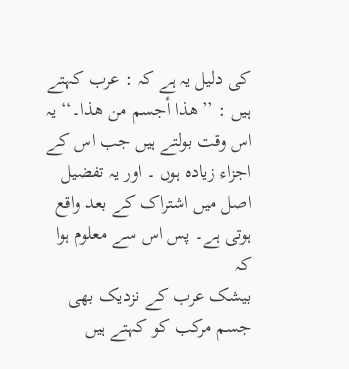کی دلیل یہ ہے کہ : عرب کہتے ہیں : ’’ھذا أجسم من ھذا۔‘‘ یہ اس وقت بولتے ہیں جب اس کے اجزاء زیادہ ہوں ۔ اور یہ تفضیل اصل میں اشتراک کے بعد واقع ہوتی ہے۔ پس اس سے معلوم ہوا کہ
بیشک عرب کے نزدیک بھی جسم مرکب کو کہتے ہیں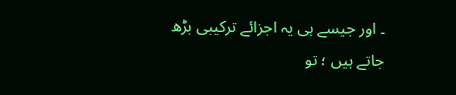۔ اور جیسے ہی یہ اجزائے ترکیبی بڑھ جاتے ہیں ؛ تو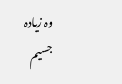وہ زیادہ جسیم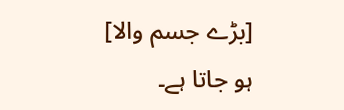[بڑے جسم والا] ہو جاتا ہے۔